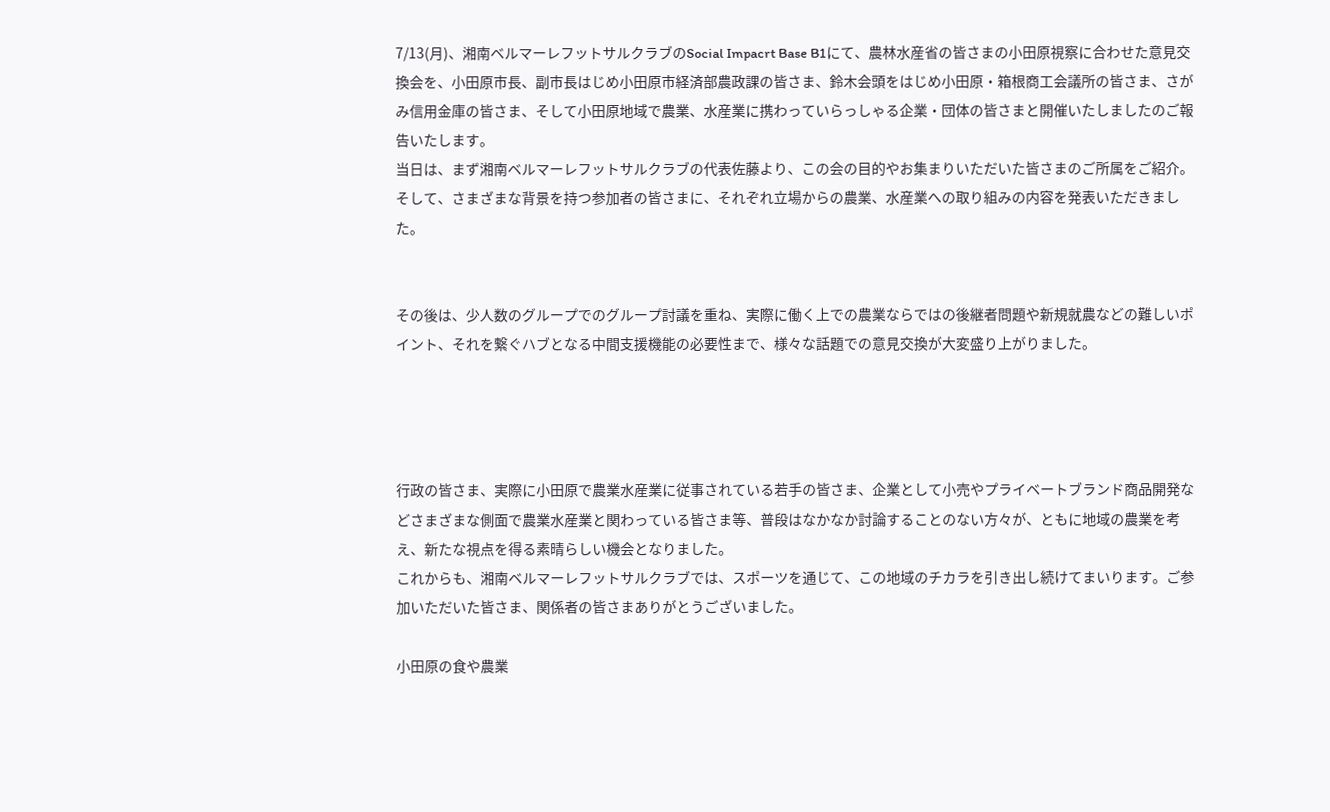7/13(月)、湘南ベルマーレフットサルクラブのSocial Impacrt Base B1にて、農林水産省の皆さまの小田原視察に合わせた意見交換会を、小田原市長、副市長はじめ小田原市経済部農政課の皆さま、鈴木会頭をはじめ小田原・箱根商工会議所の皆さま、さがみ信用金庫の皆さま、そして小田原地域で農業、水産業に携わっていらっしゃる企業・団体の皆さまと開催いたしましたのご報告いたします。
当日は、まず湘南ベルマーレフットサルクラブの代表佐藤より、この会の目的やお集まりいただいた皆さまのご所属をご紹介。そして、さまざまな背景を持つ参加者の皆さまに、それぞれ立場からの農業、水産業への取り組みの内容を発表いただきました。


その後は、少人数のグループでのグループ討議を重ね、実際に働く上での農業ならではの後継者問題や新規就農などの難しいポイント、それを繋ぐハブとなる中間支援機能の必要性まで、様々な話題での意見交換が大変盛り上がりました。




行政の皆さま、実際に小田原で農業水産業に従事されている若手の皆さま、企業として小売やプライベートブランド商品開発などさまざまな側面で農業水産業と関わっている皆さま等、普段はなかなか討論することのない方々が、ともに地域の農業を考え、新たな視点を得る素晴らしい機会となりました。
これからも、湘南ベルマーレフットサルクラブでは、スポーツを通じて、この地域のチカラを引き出し続けてまいります。ご参加いただいた皆さま、関係者の皆さまありがとうございました。

小田原の食や農業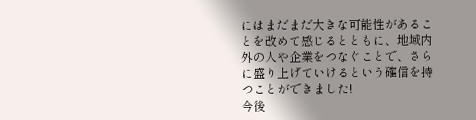にはまだまだ大きな可能性があることを改めて感じるとともに、地域内外の人や企業をつなぐことで、さらに盛り上げていけるという確信を持つことができました!
今後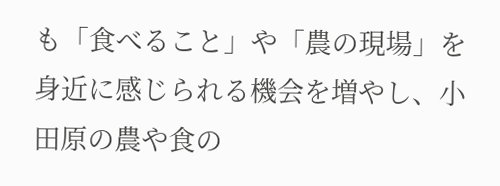も「食べること」や「農の現場」を身近に感じられる機会を増やし、小田原の農や食の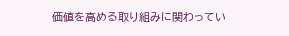価値を高める取り組みに関わってい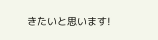きたいと思います!